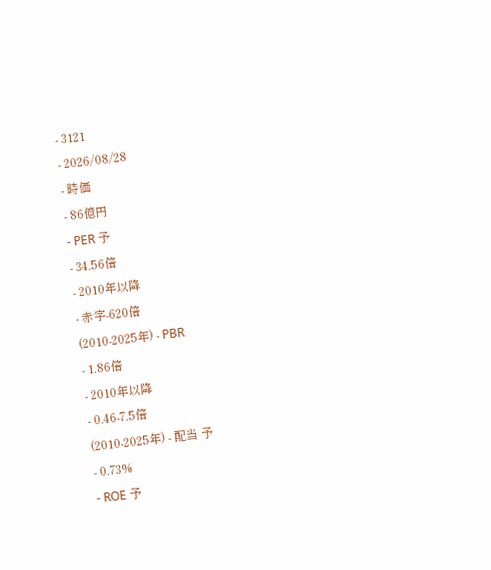- 3121
- 2026/08/28
- 時価
- 86億円
- PER 予
- 34.56倍
- 2010年以降
- 赤字-620倍
(2010-2025年) - PBR
- 1.86倍
- 2010年以降
- 0.46-7.5倍
(2010-2025年) - 配当 予
- 0.73%
- ROE 予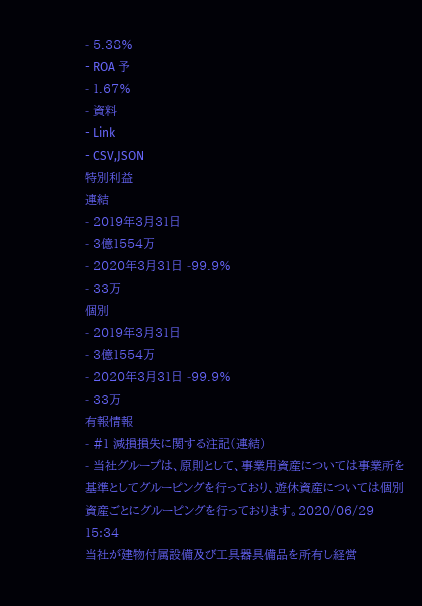- 5.38%
- ROA 予
- 1.67%
- 資料
- Link
- CSV,JSON
特別利益
連結
- 2019年3月31日
- 3億1554万
- 2020年3月31日 -99.9%
- 33万
個別
- 2019年3月31日
- 3億1554万
- 2020年3月31日 -99.9%
- 33万
有報情報
- #1 減損損失に関する注記(連結)
- 当社グループは、原則として、事業用資産については事業所を基準としてグルーピングを行っており、遊休資産については個別資産ごとにグルーピングを行っております。2020/06/29 15:34
当社が建物付属設備及び工具器具備品を所有し経営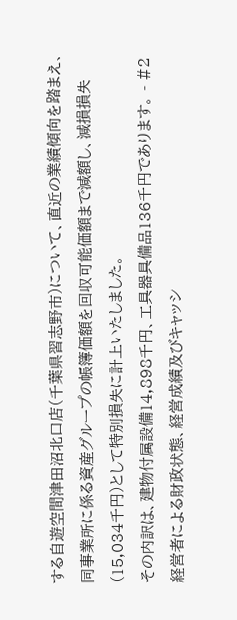する自遊空間津田沼北口店(千葉県習志野市)について、直近の業績傾向を踏まえ、同事業所に係る資産グループの帳簿価額を回収可能価額まで減額し、減損損失(15,034千円)として特別損失に計上いたしました。
その内訳は、建物付属設備14,898千円、工具器具備品136千円であります。 - #2 経営者による財政状態、経営成績及びキャッシ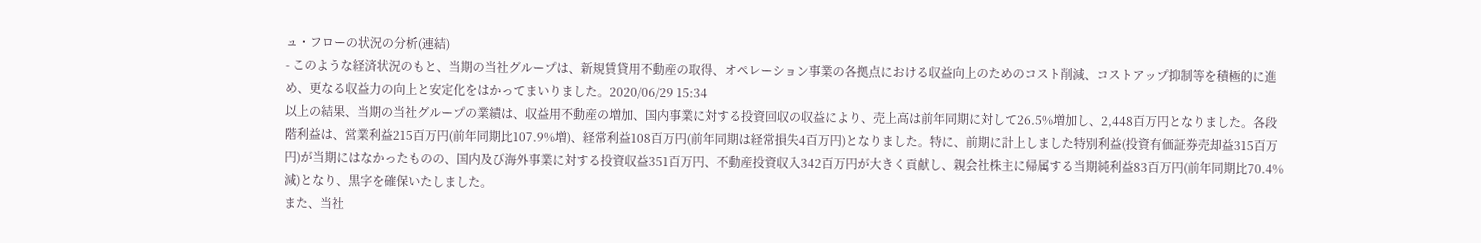ュ・フローの状況の分析(連結)
- このような経済状況のもと、当期の当社グループは、新規賃貸用不動産の取得、オペレーション事業の各拠点における収益向上のためのコスト削減、コストアップ抑制等を積極的に進め、更なる収益力の向上と安定化をはかってまいりました。2020/06/29 15:34
以上の結果、当期の当社グループの業績は、収益用不動産の増加、国内事業に対する投資回収の収益により、売上高は前年同期に対して26.5%増加し、2,448百万円となりました。各段階利益は、営業利益215百万円(前年同期比107.9%増)、経常利益108百万円(前年同期は経常損失4百万円)となりました。特に、前期に計上しました特別利益(投資有価証券売却益315百万円)が当期にはなかったものの、国内及び海外事業に対する投資収益351百万円、不動産投資収入342百万円が大きく貢献し、親会社株主に帰属する当期純利益83百万円(前年同期比70.4%減)となり、黒字を確保いたしました。
また、当社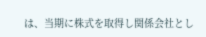は、当期に株式を取得し関係会社とし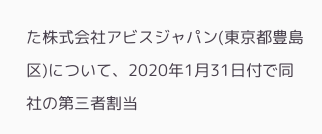た株式会社アビスジャパン(東京都豊島区)について、2020年1月31日付で同社の第三者割当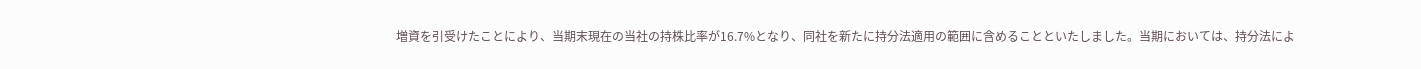増資を引受けたことにより、当期末現在の当社の持株比率が16.7%となり、同社を新たに持分法適用の範囲に含めることといたしました。当期においては、持分法によ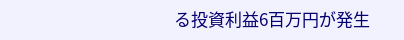る投資利益6百万円が発生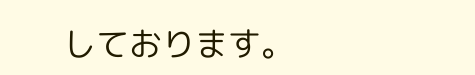しております。